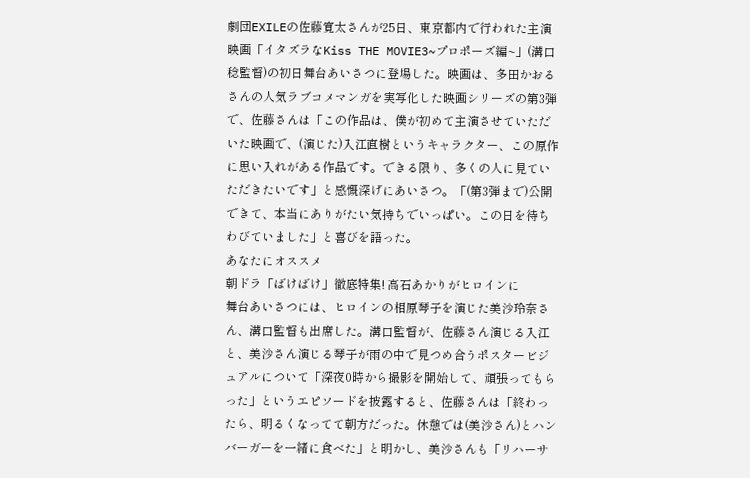劇団EXILEの佐藤寛太さんが25日、東京都内で行われた主演映画「イタズラなKiss THE MOVIE3~プロポーズ編~」(溝口稔監督)の初日舞台あいさつに登場した。映画は、多田かおるさんの人気ラブコメマンガを実写化した映画シリーズの第3弾で、佐藤さんは「この作品は、僕が初めて主演させていただいた映画で、(演じた)入江直樹というキャラクター、この原作に思い入れがある作品です。できる限り、多くの人に見ていただきたいです」と感慨深げにあいさつ。「(第3弾まで)公開できて、本当にありがたい気持ちでいっぱい。この日を待ちわびていました」と喜びを語った。
あなたにオススメ
朝ドラ「ばけばけ」徹底特集! 高石あかりがヒロインに
舞台あいさつには、ヒロインの相原琴子を演じた美沙玲奈さん、溝口監督も出席した。溝口監督が、佐藤さん演じる入江と、美沙さん演じる琴子が雨の中で見つめ合うポスタービジュアルについて「深夜0時から撮影を開始して、頑張ってもらった」というエピソードを披露すると、佐藤さんは「終わったら、明るくなってて朝方だった。休憩では(美沙さん)とハンバーガーを一緒に食べた」と明かし、美沙さんも「リハーサ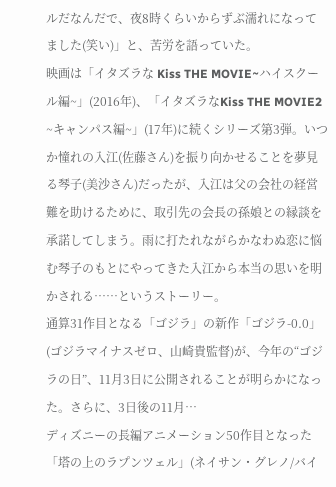ルだなんだで、夜8時くらいからずぶ濡れになってました(笑い)」と、苦労を語っていた。
映画は「イタズラな Kiss THE MOVIE~ハイスクール編~」(2016年)、「イタズラなKiss THE MOVIE2 ~キャンパス編~」(17年)に続くシリーズ第3弾。いつか憧れの入江(佐藤さん)を振り向かせることを夢見る琴子(美沙さん)だったが、入江は父の会社の経営難を助けるために、取引先の会長の孫娘との縁談を承諾してしまう。雨に打たれながらかなわぬ恋に悩む琴子のもとにやってきた入江から本当の思いを明かされる……というストーリー。
通算31作目となる「ゴジラ」の新作「ゴジラ-0.0」(ゴジラマイナスゼロ、山崎貴監督)が、今年の“ゴジラの日”、11月3日に公開されることが明らかになった。さらに、3日後の11月…
ディズニーの長編アニメーション50作目となった「塔の上のラプンツェル」(ネイサン・グレノ/バイ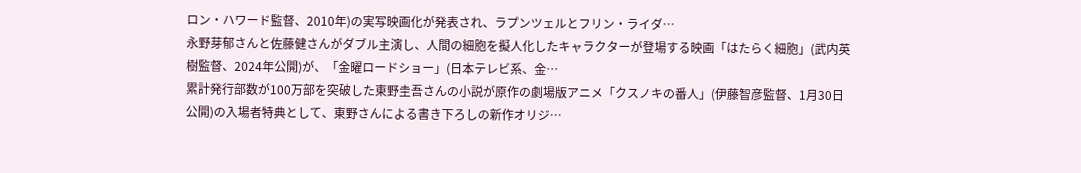ロン・ハワード監督、2010年)の実写映画化が発表され、ラプンツェルとフリン・ライダ…
永野芽郁さんと佐藤健さんがダブル主演し、人間の細胞を擬人化したキャラクターが登場する映画「はたらく細胞」(武内英樹監督、2024年公開)が、「金曜ロードショー」(日本テレビ系、金…
累計発行部数が100万部を突破した東野圭吾さんの小説が原作の劇場版アニメ「クスノキの番人」(伊藤智彦監督、1月30日公開)の入場者特典として、東野さんによる書き下ろしの新作オリジ…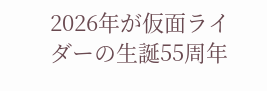2026年が仮面ライダーの生誕55周年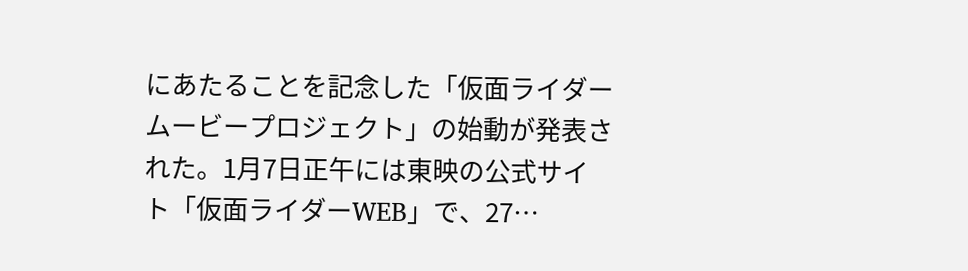にあたることを記念した「仮面ライダームービープロジェクト」の始動が発表された。1月7日正午には東映の公式サイト「仮面ライダーWEB」で、27…